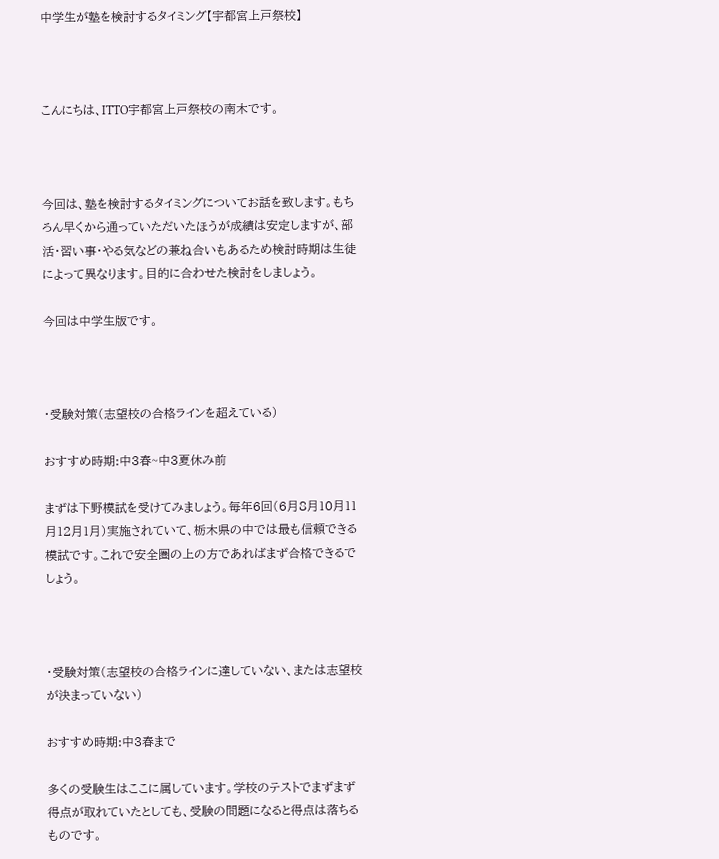中学生が塾を検討するタイミング【宇都宮上戸祭校】



こんにちは、ITTO宇都宮上戸祭校の南木です。



今回は、塾を検討するタイミングについてお話を致します。もちろん早くから通っていただいたほうが成績は安定しますが、部活・習い事・やる気などの兼ね合いもあるため検討時期は生徒によって異なります。目的に合わせた検討をしましょう。

今回は中学生版です。



・受験対策(志望校の合格ラインを超えている)

おすすめ時期:中3春~中3夏休み前

まずは下野模試を受けてみましょう。毎年6回(6月8月10月11月12月1月)実施されていて、栃木県の中では最も信頼できる模試です。これで安全圏の上の方であればまず合格できるでしょう。



・受験対策(志望校の合格ラインに達していない、または志望校が決まっていない)

おすすめ時期:中3春まで

多くの受験生はここに属しています。学校のテストでまずまず得点が取れていたとしても、受験の問題になると得点は落ちるものです。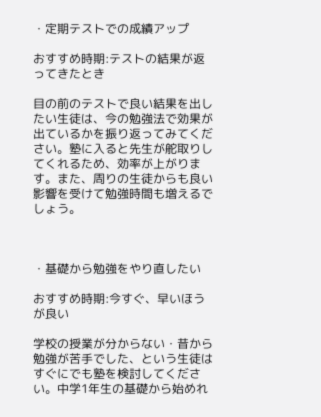・定期テストでの成績アップ

おすすめ時期:テストの結果が返ってきたとき

目の前のテストで良い結果を出したい生徒は、今の勉強法で効果が出ているかを振り返ってみてください。塾に入ると先生が舵取りしてくれるため、効率が上がります。また、周りの生徒からも良い影響を受けて勉強時間も増えるでしょう。



・基礎から勉強をやり直したい

おすすめ時期:今すぐ、早いほうが良い

学校の授業が分からない・昔から勉強が苦手でした、という生徒はすぐにでも塾を検討してください。中学1年生の基礎から始めれ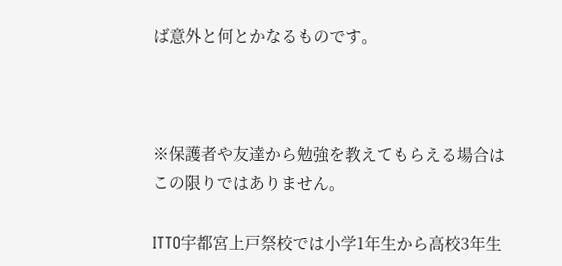ば意外と何とかなるものです。



※保護者や友達から勉強を教えてもらえる場合はこの限りではありません。

ITTO宇都宮上戸祭校では小学1年生から高校3年生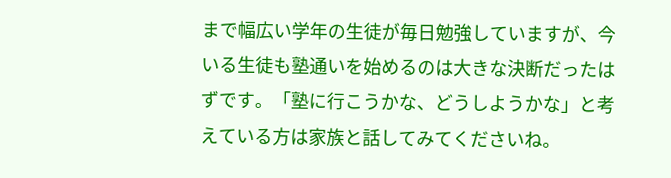まで幅広い学年の生徒が毎日勉強していますが、今いる生徒も塾通いを始めるのは大きな決断だったはずです。「塾に行こうかな、どうしようかな」と考えている方は家族と話してみてくださいね。